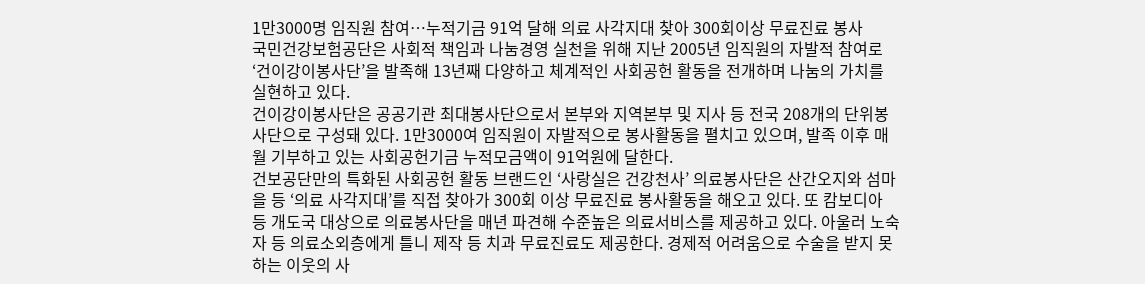1만3000명 임직원 참여…누적기금 91억 달해 의료 사각지대 찾아 300회이상 무료진료 봉사
국민건강보험공단은 사회적 책임과 나눔경영 실천을 위해 지난 2005년 임직원의 자발적 참여로 ‘건이강이봉사단’을 발족해 13년째 다양하고 체계적인 사회공헌 활동을 전개하며 나눔의 가치를 실현하고 있다.
건이강이봉사단은 공공기관 최대봉사단으로서 본부와 지역본부 및 지사 등 전국 208개의 단위봉사단으로 구성돼 있다. 1만3000여 임직원이 자발적으로 봉사활동을 펼치고 있으며, 발족 이후 매월 기부하고 있는 사회공헌기금 누적모금액이 91억원에 달한다.
건보공단만의 특화된 사회공헌 활동 브랜드인 ‘사랑실은 건강천사’ 의료봉사단은 산간오지와 섬마을 등 ‘의료 사각지대’를 직접 찾아가 300회 이상 무료진료 봉사활동을 해오고 있다. 또 캄보디아 등 개도국 대상으로 의료봉사단을 매년 파견해 수준높은 의료서비스를 제공하고 있다. 아울러 노숙자 등 의료소외층에게 틀니 제작 등 치과 무료진료도 제공한다. 경제적 어려움으로 수술을 받지 못하는 이웃의 사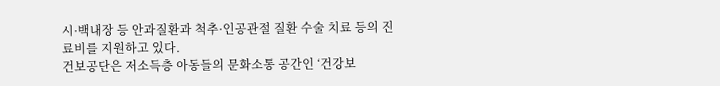시·백내장 등 안과질환과 척추·인공관절 질환 수술 치료 등의 진료비를 지원하고 있다.
건보공단은 저소득층 아동들의 문화소통 공간인 ‘건강보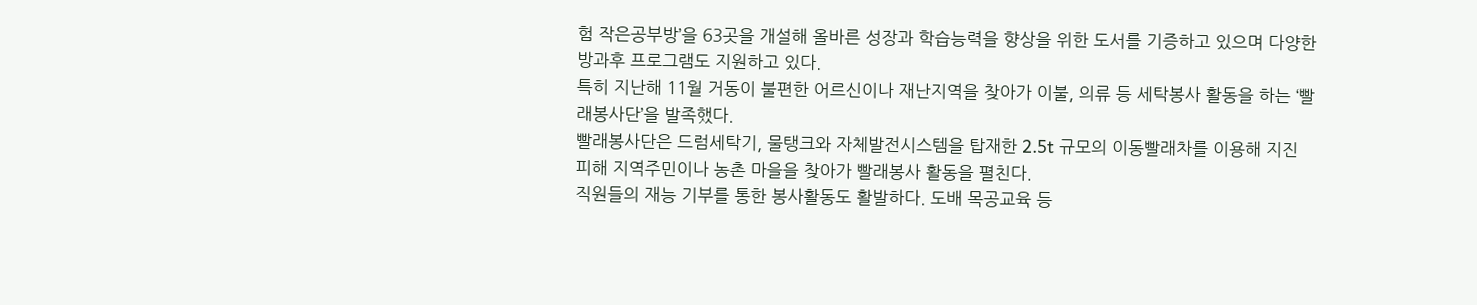험 작은공부방’을 63곳을 개설해 올바른 성장과 학습능력을 향상을 위한 도서를 기증하고 있으며 다양한 방과후 프로그램도 지원하고 있다.
특히 지난해 11월 거동이 불편한 어르신이나 재난지역을 찾아가 이불, 의류 등 세탁봉사 활동을 하는 ‘빨래봉사단’을 발족했다.
빨래봉사단은 드럼세탁기, 물탱크와 자체발전시스템을 탑재한 2.5t 규모의 이동빨래차를 이용해 지진 피해 지역주민이나 농촌 마을을 찾아가 빨래봉사 활동을 펼친다.
직원들의 재능 기부를 통한 봉사활동도 활발하다. 도배 목공교육 등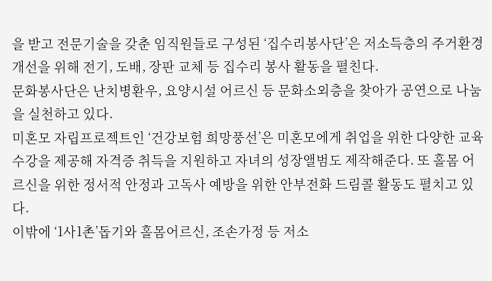을 받고 전문기술을 갖춘 임직원들로 구성된 ‘집수리봉사단’은 저소득층의 주거환경 개선을 위해 전기, 도배, 장판 교체 등 집수리 봉사 활동을 펼친다.
문화봉사단은 난치병환우, 요양시설 어르신 등 문화소외층을 찾아가 공연으로 나눔을 실천하고 있다.
미혼모 자립프로젝트인 ‘건강보험 희망풍선’은 미혼모에게 취업을 위한 다양한 교육수강을 제공해 자격증 취득을 지원하고 자녀의 성장앨범도 제작해준다. 또 홀몸 어르신을 위한 정서적 안정과 고독사 예방을 위한 안부전화 드림콜 활동도 펼치고 있다.
이밖에 ‘1사1촌’돕기와 홀몸어르신, 조손가정 등 저소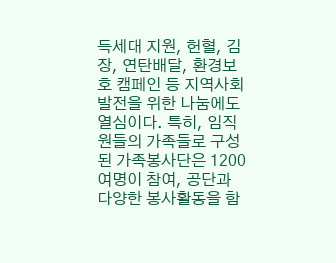득세대 지원, 헌혈, 김장, 연탄배달, 환경보호 캠페인 등 지역사회 발전을 위한 나눔에도 열심이다. 특히, 임직원들의 가족들로 구성된 가족봉사단은 1200여명이 참여, 공단과 다양한 봉사활동을 함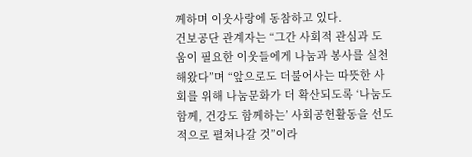께하며 이웃사랑에 동참하고 있다.
건보공단 관계자는 “그간 사회적 관심과 도움이 필요한 이웃들에게 나눔과 봉사를 실천해왔다”며 “앞으로도 더불어사는 따뜻한 사회를 위해 나눔문화가 더 확산되도록 ‘나눔도 함께, 건강도 함께하는’ 사회공헌활동을 선도적으로 펼쳐나갈 것”이라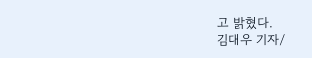고 밝혔다.
김대우 기자/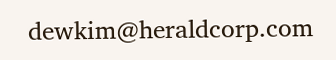dewkim@heraldcorp.com